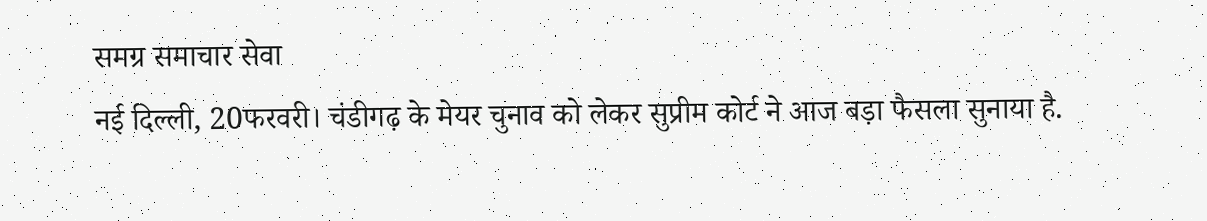समग्र समाचार सेवा
नई दिल्ली, 20फरवरी। चंडीगढ़ के मेयर चुनाव को लेकर सुप्रीम कोर्ट ने आज बड़ा फैसला सुनाया है.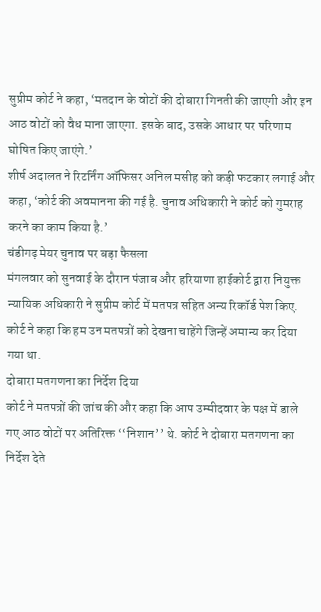सुप्रीम कोर्ट ने कहा, ‘मतदान के वोटों की दोबारा गिनती की जाएगी और इन आठ वोटों को वैध माना जाएगा. इसके बाद, उसके आधार पर परिणाम घोषित किए जाएंगे.’
शीर्ष अदालत ने रिटर्निंग ऑफिसर अनिल मसीह को कड़ी फटकार लगाई और कहा, ‘कोर्ट की अवमानना की गई है. चुनाव अधिकारी ने कोर्ट को गुमराह करने का काम किया है.’
चंडीगढ़ मेयर चुनाव पर बड़ा फैसला
मंगलवार को सुनवाई के दौरान पंजाब और हरियाणा हाईकोर्ट द्वारा नियुक्त न्यायिक अधिकारी ने सुप्रीम कोर्ट में मतपत्र सहित अन्य रिकॉर्ड पेश किए. कोर्ट ने कहा कि हम उन मतपत्रों को देखना चाहेंगे जिन्हें अमान्य कर दिया गया था.
दोबारा मतगणना का निर्देश दिया
कोर्ट ने मतपत्रों की जांच की और कहा कि आप उम्मीदवार के पक्ष में डाले गए आठ वोटों पर अतिरिक्त ‘‘निशान’’ थे. कोर्ट ने दोबारा मतगणना का निर्देश देते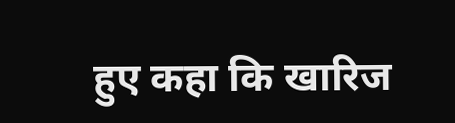हुए कहा कि खारिज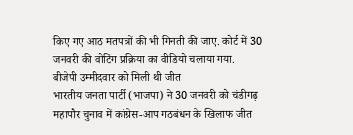किए गए आठ मतपत्रों की भी गिनती की जाए. कोर्ट में 30 जनवरी की वोटिंग प्रक्रिया का वीडियो चलाया गया.
बीजेपी उम्मीदवार को मिली थी जीत
भारतीय जनता पार्टी (भाजपा) ने 30 जनवरी को चंडीगढ़ महापौर चुनाव में कांग्रेस-आप गठबंधन के खिलाफ जीत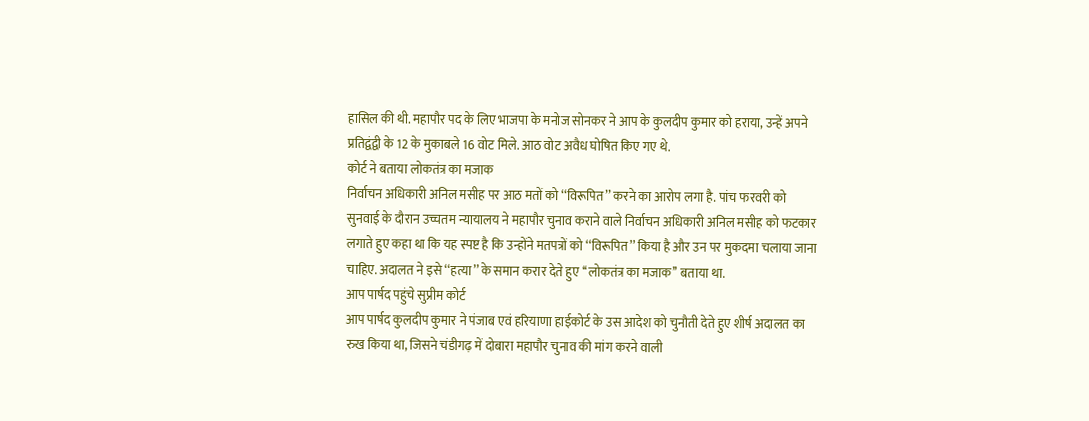हासिल की थी. महापौर पद के लिए भाजपा के मनोज सोनकर ने आप के कुलदीप कुमार को हराया, उन्हें अपने प्रतिद्वंद्वी के 12 के मुकाबले 16 वोट मिले. आठ वोट अवैध घोषित किए गए थे.
कोर्ट ने बताया लोकतंत्र का मजाक
निर्वाचन अधिकारी अनिल मसीह पर आठ मतों को ‘‘विरूपित’’ करने का आरोप लगा है. पांच फरवरी को सुनवाई के दौरान उच्चतम न्यायालय ने महापौर चुनाव कराने वाले निर्वाचन अधिकारी अनिल मसीह को फटकार लगाते हुए कहा था कि यह स्पष्ट है कि उन्होंने मतपत्रों को ‘‘विरूपित’’ किया है और उन पर मुकदमा चलाया जाना चाहिए. अदालत ने इसे ‘‘हत्या’’ के समान करार देते हुए ‘‘लोकतंत्र का मजाक’’ बताया था.
आप पार्षद पहुंचे सुप्रीम कोर्ट
आप पार्षद कुलदीप कुमार ने पंजाब एवं हरियाणा हाईकोर्ट के उस आदेश को चुनौती देते हुए शीर्ष अदालत का रुख किया था, जिसने चंडीगढ़ में दोबारा महापौर चुनाव की मांग करने वाली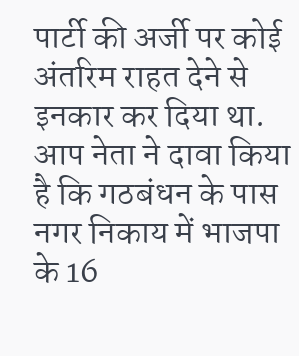पार्टी की अर्जी पर कोई अंतरिम राहत देने से इनकार कर दिया था.
आप नेता ने दावा किया है कि गठबंधन के पास नगर निकाय में भाजपा के 16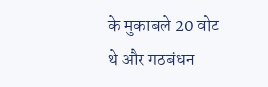के मुकाबले 20 वोट थे और गठबंधन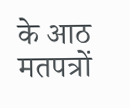के आठ मतपत्रों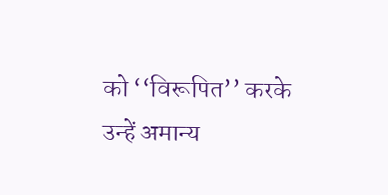को ‘‘विरूपित’’ करके उन्हें अमान्य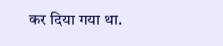कर दिया गया था.